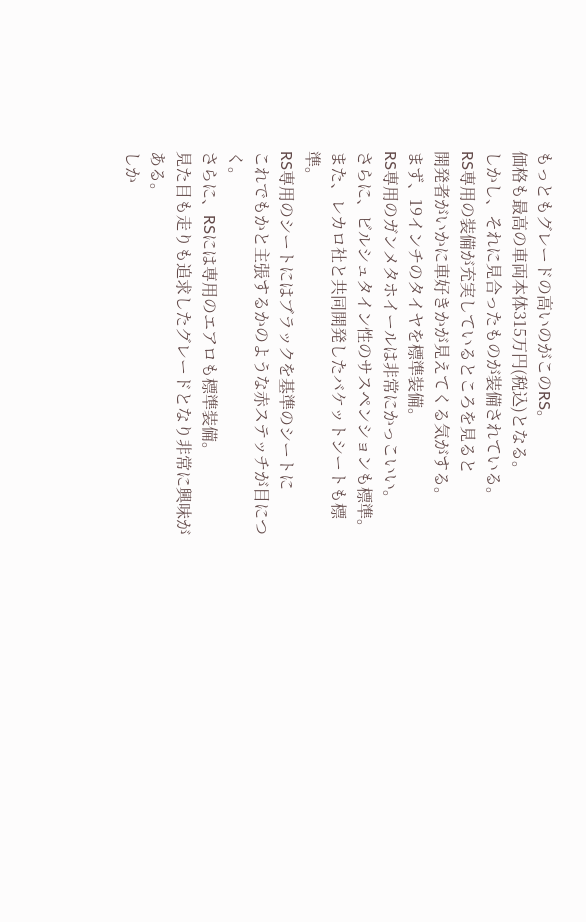もっともグレードの高いのがこのRS。
価格も最高の車両本体315万円(税込)となる。
しかし、それに見合ったものが装備されている。
RS専用の装備が充実しているところを見ると
開発者がいかに車好きかが見えてくる気がする。
まず、19インチのタイヤを標準装備。
RS専用のガンメタホイールは非常にかっこいい。
さらに、ビルシュタイン性のサスペンションも標準。
また、レカロ社と共同開発したバケットシートも標準。
RS専用のシートにはブラックを基準のシートに
これでもかと主張するかのような赤ステッチが目につく。
さらに、RSには専用のエアロも標準装備。
見た目も走りも追求したグレードとなり非常に興味がある。
しか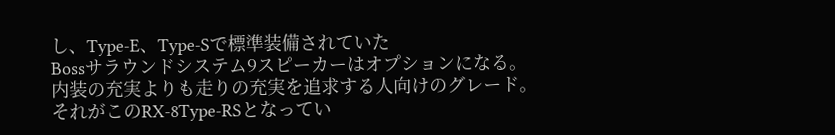し、Type-E、Type-Sで標準装備されていた
Bossサラウンドシステム9スピーカーはオプションになる。
内装の充実よりも走りの充実を追求する人向けのグレード。
それがこのRX-8Type-RSとなってい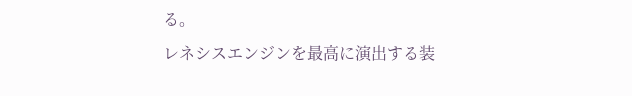る。
レネシスエンジンを最高に演出する装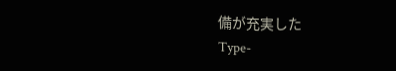備が充実した
Type-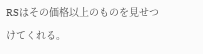RSはその価格以上のものを見せつけてくれる。